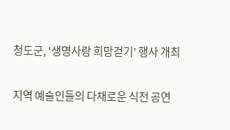청도군, '생명사랑 희망걷기’ 행사 개최

지역 예술인들의 다채로운 식전 공연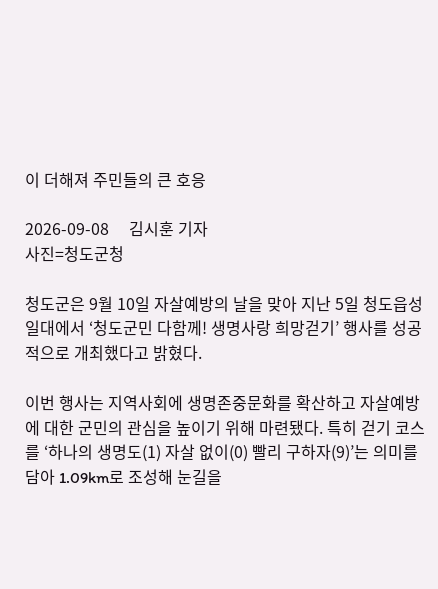이 더해져 주민들의 큰 호응

2026-09-08     김시훈 기자
사진=청도군청

청도군은 9월 10일 자살예방의 날을 맞아 지난 5일 청도읍성 일대에서 ‘청도군민 다함께! 생명사랑 희망걷기’ 행사를 성공적으로 개최했다고 밝혔다.

이번 행사는 지역사회에 생명존중문화를 확산하고 자살예방에 대한 군민의 관심을 높이기 위해 마련됐다. 특히 걷기 코스를 ‘하나의 생명도(1) 자살 없이(0) 빨리 구하자(9)’는 의미를 담아 1.09km로 조성해 눈길을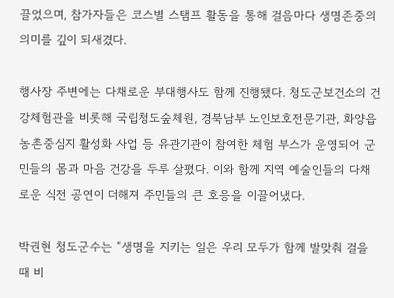끌었으며, 참가자들은 코스별 스탬프 활동을 통해 걸음마다 생명존중의 의미를 깊이 되새겼다.

행사장 주변에는 다채로운 부대행사도 함께 진행됐다. 청도군보건소의 건강체험관을 비롯해 국립청도숲체원, 경북남부 노인보호전문기관, 화양읍 농촌중심지 활성화 사업 등 유관기관이 참여한 체험 부스가 운영되어 군민들의 몸과 마음 건강을 두루 살폈다. 이와 함께 지역 예술인들의 다채로운 식전 공연이 더해져 주민들의 큰 호응을 이끌어냈다.

박권현 청도군수는 “생명을 지키는 일은 우리 모두가 함께 발맞춰 걸을 때 비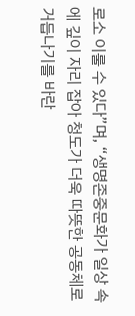로소 이룰 수 있다”며, “생명존중문화가 일상 속에 깊이 자리 잡아 청도가 더욱 따뜻한 공동체로 거듭나기를 바란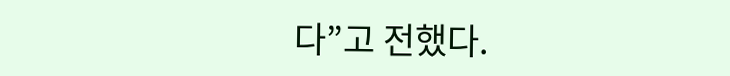다”고 전했다.